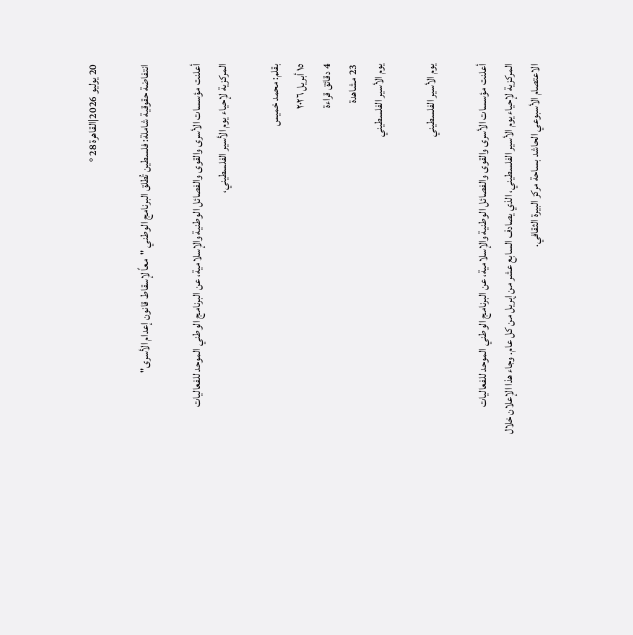20 يوليو 2026|القاهرة 28 °

انتفاضة حقوقية شاملة: فلسطين تُطلق البرنامج الوطني "معاً لإسقاط قانون إعدام الأسرى"

أعلنت مؤسسات الأسرى والقوى والفصائل الوطنية والإسلامية، عن البرنامج الوطني الموحد للفعاليات المركزية لإحياء يوم الأسير الفلسطيني،

بقلم: محمد خميس
١٥ أبريل ٢٠٢٦
4 دقائق قراءة
23 مشاهدة
يوم الأسير الفلسطيني

يوم الأسير الفلسطيني

أعلنت مؤسسات الأسرى والقوى والفصائل الوطنية والإسلامية، عن البرنامج الوطني الموحد للفعاليات المركزية لإحياء يوم الأسير الفلسطيني، الذي يصادف السابع عشر من إبريل من كل عام. وجاء هذا الإعلان خلال الاعتصام الأسبوعي الحاشد بساحة مركز البيرة الثقافي.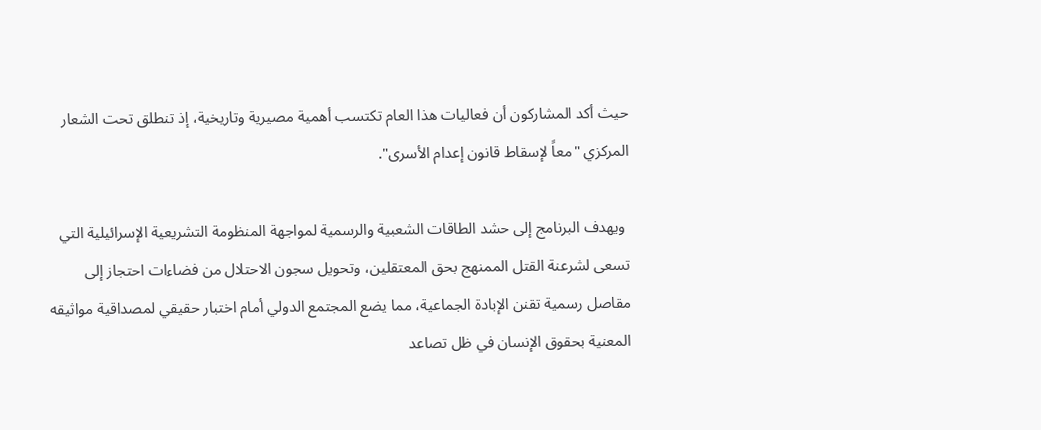حيث أكد المشاركون أن فعاليات هذا العام تكتسب أهمية مصيرية وتاريخية، إذ تنطلق تحت الشعار المركزي "معاً لإسقاط قانون إعدام الأسرى".

 ويهدف البرنامج إلى حشد الطاقات الشعبية والرسمية لمواجهة المنظومة التشريعية الإسرائيلية التي تسعى لشرعنة القتل الممنهج بحق المعتقلين، وتحويل سجون الاحتلال من فضاءات احتجاز إلى مقاصل رسمية تقنن الإبادة الجماعية، مما يضع المجتمع الدولي أمام اختبار حقيقي لمصداقية مواثيقه المعنية بحقوق الإنسان في ظل تصاعد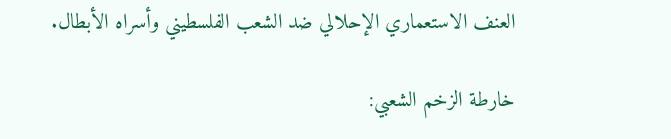العنف الاستعماري الإحلالي ضد الشعب الفلسطيني وأسراه الأبطال.

خارطة الزخم الشعبي: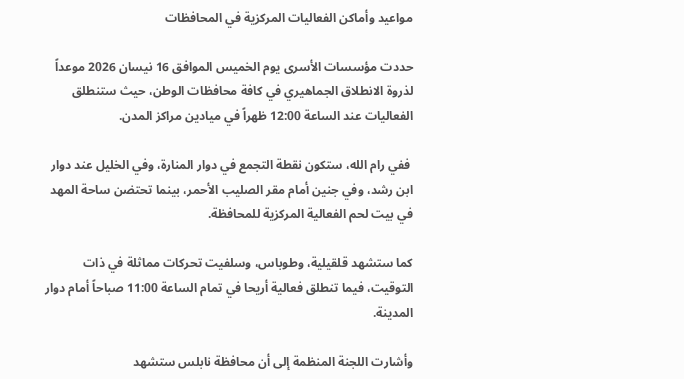مواعيد وأماكن الفعاليات المركزية في المحافظات

حددت مؤسسات الأسرى يوم الخميس الموافق 16 نيسان 2026 موعداً لذروة الانطلاق الجماهيري في كافة محافظات الوطن، حيث ستنطلق الفعاليات عند الساعة 12:00 ظهراً في ميادين مراكز المدن.

 ففي رام الله، ستكون نقطة التجمع في دوار المنارة، وفي الخليل عند دوار ابن رشد، وفي جنين أمام مقر الصليب الأحمر، بينما تحتضن ساحة المهد في بيت لحم الفعالية المركزية للمحافظة.

كما ستشهد قلقيلية، وطوباس، وسلفيت تحركات مماثلة في ذات التوقيت، فيما تنطلق فعالية أريحا في تمام الساعة 11:00 صباحاً أمام دوار المدينة.

وأشارت اللجنة المنظمة إلى أن محافظة نابلس ستشهد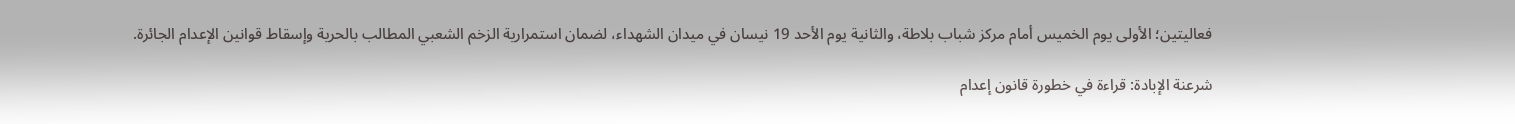فعاليتين؛ الأولى يوم الخميس أمام مركز شباب بلاطة، والثانية يوم الأحد 19 نيسان في ميدان الشهداء، لضمان استمرارية الزخم الشعبي المطالب بالحرية وإسقاط قوانين الإعدام الجائرة.

شرعنة الإبادة: قراءة في خطورة قانون إعدام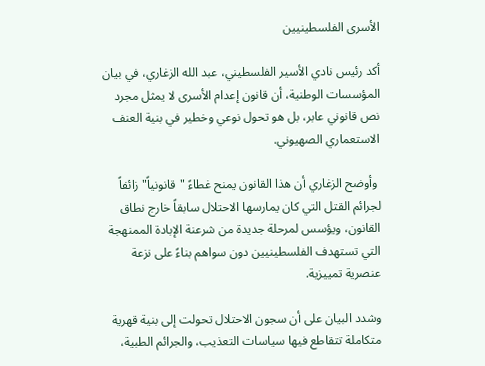الأسرى الفلسطينيين

أكد رئيس نادي الأسير الفلسطيني، عبد الله الزغاري، في بيان المؤسسات الوطنية، أن قانون إعدام الأسرى لا يمثل مجرد نص قانوني عابر، بل هو تحول نوعي وخطير في بنية العنف الاستعماري الصهيوني.

 وأوضح الزغاري أن هذا القانون يمنح غطاءً "قانونياً" زائفاً لجرائم القتل التي كان يمارسها الاحتلال سابقاً خارج نطاق القانون، ويؤسس لمرحلة جديدة من شرعنة الإبادة الممنهجة التي تستهدف الفلسطينيين دون سواهم بناءً على نزعة عنصرية تمييزية.

وشدد البيان على أن سجون الاحتلال تحولت إلى بنية قهرية متكاملة تتقاطع فيها سياسات التعذيب، والجرائم الطبية،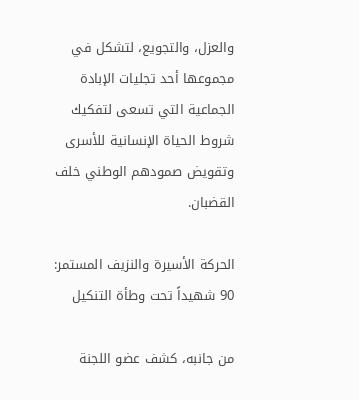والعزل، والتجويع، لتشكل في مجموعها أحد تجليات الإبادة الجماعية التي تسعى لتفكيك شروط الحياة الإنسانية للأسرى وتقويض صمودهم الوطني خلف القضبان.

الحركة الأسيرة والنزيف المستمر: 90 شهيداً تحت وطأة التنكيل

من جانبه، كشف عضو اللجنة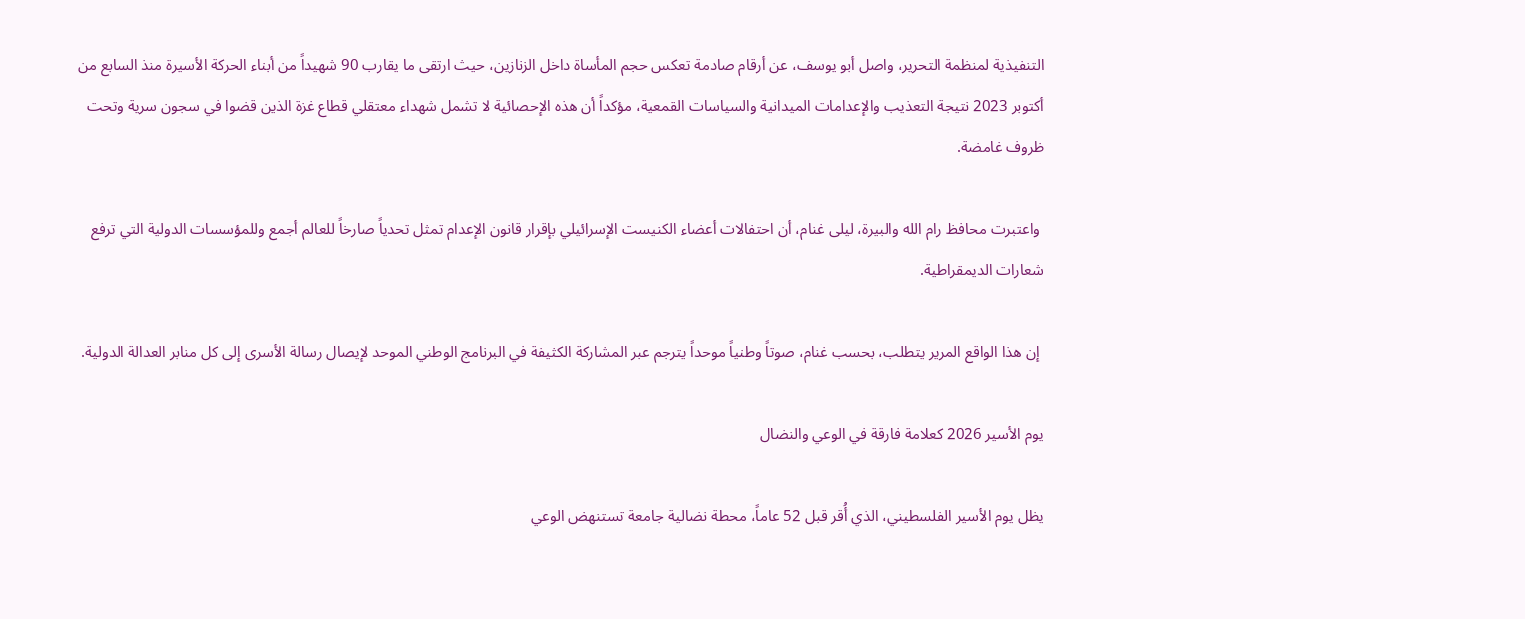التنفيذية لمنظمة التحرير، واصل أبو يوسف، عن أرقام صادمة تعكس حجم المأساة داخل الزنازين، حيث ارتقى ما يقارب 90 شهيداً من أبناء الحركة الأسيرة منذ السابع من أكتوبر 2023 نتيجة التعذيب والإعدامات الميدانية والسياسات القمعية، مؤكداً أن هذه الإحصائية لا تشمل شهداء معتقلي قطاع غزة الذين قضوا في سجون سرية وتحت ظروف غامضة.

 واعتبرت محافظ رام الله والبيرة، ليلى غنام، أن احتفالات أعضاء الكنيست الإسرائيلي بإقرار قانون الإعدام تمثل تحدياً صارخاً للعالم أجمع وللمؤسسات الدولية التي ترفع شعارات الديمقراطية.

 إن هذا الواقع المرير يتطلب، بحسب غنام، صوتاً وطنياً موحداً يترجم عبر المشاركة الكثيفة في البرنامج الوطني الموحد لإيصال رسالة الأسرى إلى كل منابر العدالة الدولية.

يوم الأسير 2026 كعلامة فارقة في الوعي والنضال

يظل يوم الأسير الفلسطيني، الذي أُقر قبل 52 عاماً، محطة نضالية جامعة تستنهض الوعي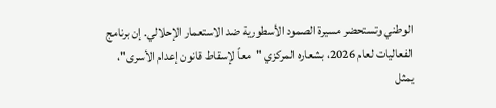الوطني وتستحضر مسيرة الصمود الأسطورية ضد الاستعمار الإحلالي. إن برنامج الفعاليات لعام 2026، بشعاره المركزي "معاً لإسقاط قانون إعدام الأسرى"، يمثل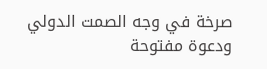صرخة في وجه الصمت الدولي ودعوة مفتوحة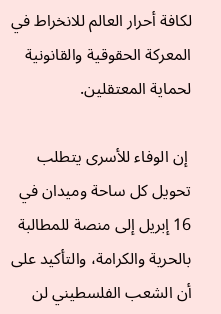لكافة أحرار العالم للانخراط في المعركة الحقوقية والقانونية لحماية المعتقلين.

 إن الوفاء للأسرى يتطلب تحويل كل ساحة وميدان في 16 إبريل إلى منصة للمطالبة بالحرية والكرامة، والتأكيد على أن الشعب الفلسطيني لن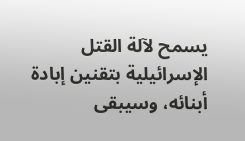يسمح لآلة القتل الإسرائيلية بتقنين إبادة أبنائه، وسيبقى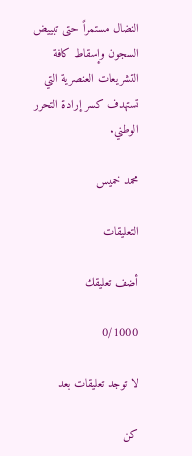النضال مستمراً حتى تبييض السجون وإسقاط كافة التشريعات العنصرية التي تستهدف كسر إرادة التحرر الوطني.

محمد خميس

التعليقات

أضف تعليقك

0/1000

لا توجد تعليقات بعد

كن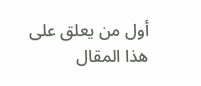أول من يعلق على هذا المقال